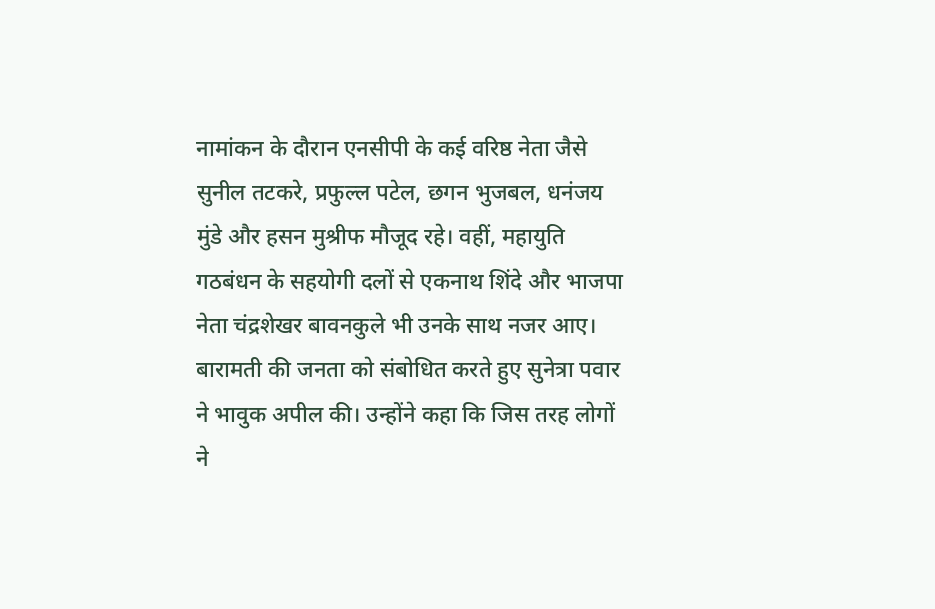नामांकन के दौरान एनसीपी के कई वरिष्ठ नेता जैसे सुनील तटकरे, प्रफुल्ल पटेल, छगन भुजबल, धनंजय मुंडे और हसन मुश्रीफ मौजूद रहे। वहीं, महायुति गठबंधन के सहयोगी दलों से एकनाथ शिंदे और भाजपा नेता चंद्रशेखर बावनकुले भी उनके साथ नजर आए।
बारामती की जनता को संबोधित करते हुए सुनेत्रा पवार ने भावुक अपील की। उन्होंने कहा कि जिस तरह लोगों ने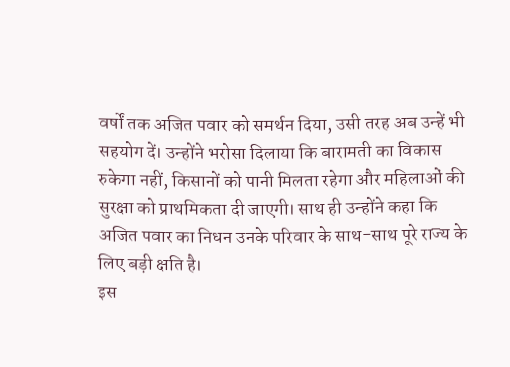वर्षों तक अजित पवार को समर्थन दिया, उसी तरह अब उन्हें भी सहयोग दें। उन्होंने भरोसा दिलाया कि बारामती का विकास रुकेगा नहीं, किसानों को पानी मिलता रहेगा और महिलाओं की सुरक्षा को प्राथमिकता दी जाएगी। साथ ही उन्होंने कहा कि अजित पवार का निधन उनके परिवार के साथ-साथ पूरे राज्य के लिए बड़ी क्षति है।
इस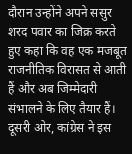दौरान उन्होंने अपने ससुर शरद पवार का जिक्र करते हुए कहा कि वह एक मजबूत राजनीतिक विरासत से आती हैं और अब जिम्मेदारी संभालने के लिए तैयार हैं। दूसरी ओर, कांग्रेस ने इस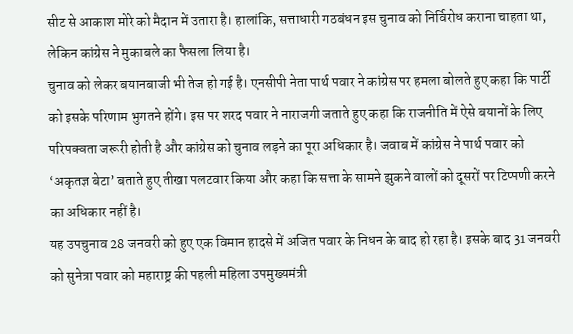सीट से आकाश मोरे को मैदान में उतारा है। हालांकि, सत्ताधारी गठबंधन इस चुनाव को निर्विरोध कराना चाहता था, लेकिन कांग्रेस ने मुकाबले का फैसला लिया है।
चुनाव को लेकर बयानबाजी भी तेज हो गई है। एनसीपी नेता पार्थ पवार ने कांग्रेस पर हमला बोलते हुए कहा कि पार्टी को इसके परिणाम भुगतने होंगे। इस पर शरद पवार ने नाराजगी जताते हुए कहा कि राजनीति में ऐसे बयानों के लिए परिपक्वता जरूरी होती है और कांग्रेस को चुनाव लड़ने का पूरा अधिकार है। जवाब में कांग्रेस ने पार्थ पवार को ‘अकृतज्ञ बेटा’ बताते हुए तीखा पलटवार किया और कहा कि सत्ता के सामने झुकने वालों को दूसरों पर टिप्पणी करने का अधिकार नहीं है।
यह उपचुनाव 28 जनवरी को हुए एक विमान हादसे में अजित पवार के निधन के बाद हो रहा है। इसके बाद 31 जनवरी को सुनेत्रा पवार को महाराष्ट्र की पहली महिला उपमुख्यमंत्री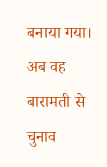बनाया गया। अब वह बारामती से चुनाव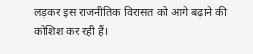लड़कर इस राजनीतिक विरासत को आगे बढ़ाने की कोशिश कर रही हैं।